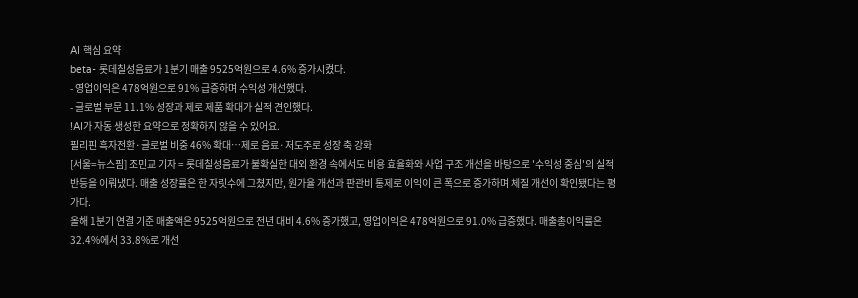AI 핵심 요약
beta- 롯데칠성음료가 1분기 매출 9525억원으로 4.6% 증가시켰다.
- 영업이익은 478억원으로 91% 급증하며 수익성 개선했다.
- 글로벌 부문 11.1% 성장과 제로 제품 확대가 실적 견인했다.
!AI가 자동 생성한 요약으로 정확하지 않을 수 있어요.
필리핀 흑자전환·글로벌 비중 46% 확대…제로 음료·저도주로 성장 축 강화
[서울=뉴스핌] 조민교 기자 = 롯데칠성음료가 불확실한 대외 환경 속에서도 비용 효율화와 사업 구조 개선을 바탕으로 '수익성 중심'의 실적 반등을 이뤄냈다. 매출 성장률은 한 자릿수에 그쳤지만, 원가율 개선과 판관비 통제로 이익이 큰 폭으로 증가하며 체질 개선이 확인됐다는 평가다.
올해 1분기 연결 기준 매출액은 9525억원으로 전년 대비 4.6% 증가했고, 영업이익은 478억원으로 91.0% 급증했다. 매출총이익률은 32.4%에서 33.8%로 개선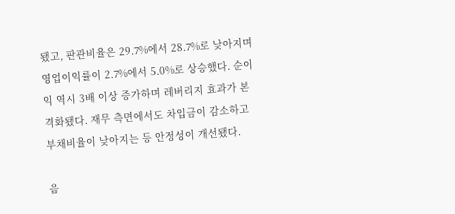됐고, 판관비율은 29.7%에서 28.7%로 낮아지며 영업이익률이 2.7%에서 5.0%로 상승했다. 순이익 역시 3배 이상 증가하며 레버리지 효과가 본격화됐다. 재무 측면에서도 차입금이 감소하고 부채비율이 낮아지는 등 안정성이 개선됐다.

음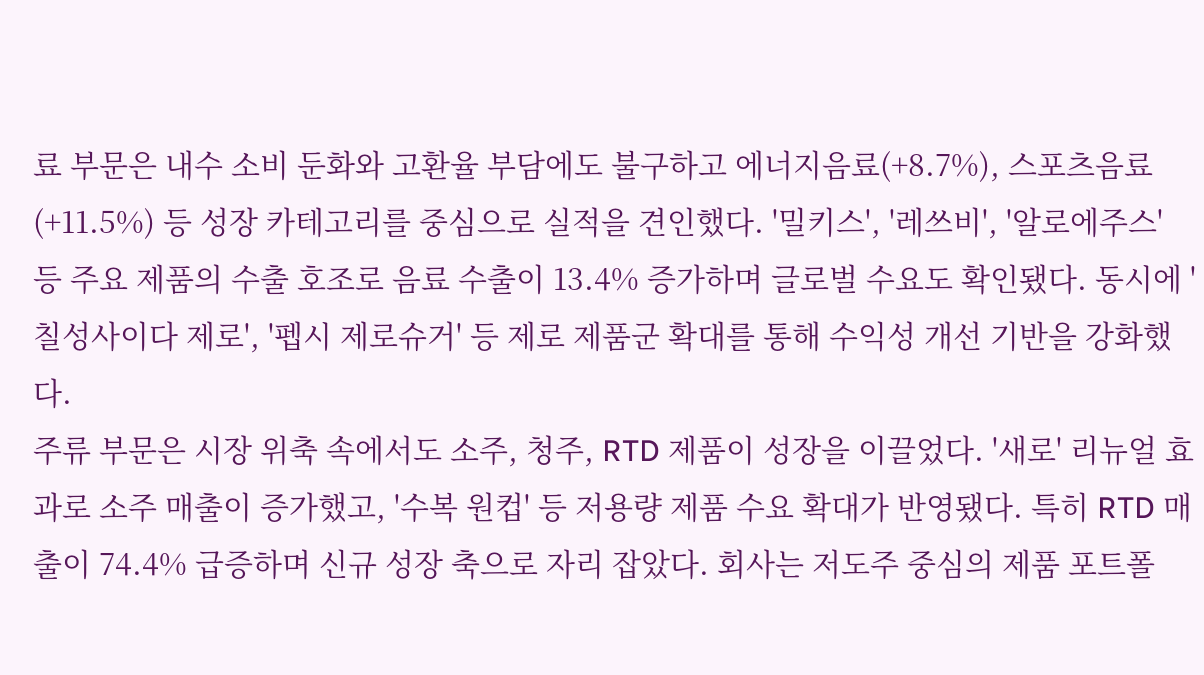료 부문은 내수 소비 둔화와 고환율 부담에도 불구하고 에너지음료(+8.7%), 스포츠음료(+11.5%) 등 성장 카테고리를 중심으로 실적을 견인했다. '밀키스', '레쓰비', '알로에주스' 등 주요 제품의 수출 호조로 음료 수출이 13.4% 증가하며 글로벌 수요도 확인됐다. 동시에 '칠성사이다 제로', '펩시 제로슈거' 등 제로 제품군 확대를 통해 수익성 개선 기반을 강화했다.
주류 부문은 시장 위축 속에서도 소주, 청주, RTD 제품이 성장을 이끌었다. '새로' 리뉴얼 효과로 소주 매출이 증가했고, '수복 원컵' 등 저용량 제품 수요 확대가 반영됐다. 특히 RTD 매출이 74.4% 급증하며 신규 성장 축으로 자리 잡았다. 회사는 저도주 중심의 제품 포트폴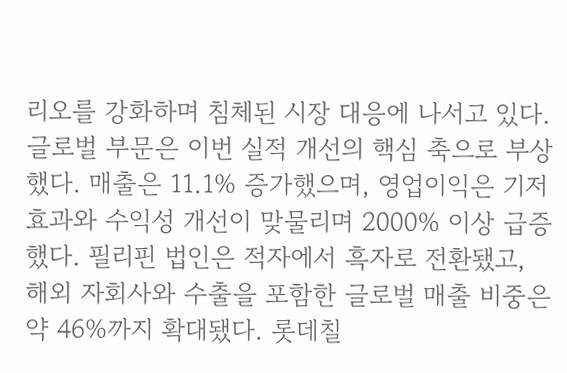리오를 강화하며 침체된 시장 대응에 나서고 있다.
글로벌 부문은 이번 실적 개선의 핵심 축으로 부상했다. 매출은 11.1% 증가했으며, 영업이익은 기저효과와 수익성 개선이 맞물리며 2000% 이상 급증했다. 필리핀 법인은 적자에서 흑자로 전환됐고, 해외 자회사와 수출을 포함한 글로벌 매출 비중은 약 46%까지 확대됐다. 롯데칠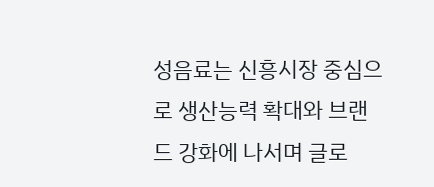성음료는 신흥시장 중심으로 생산능력 확대와 브랜드 강화에 나서며 글로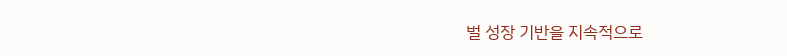벌 성장 기반을 지속적으로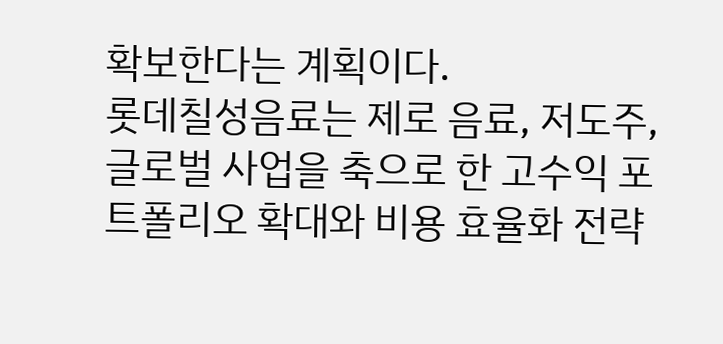확보한다는 계획이다.
롯데칠성음료는 제로 음료, 저도주, 글로벌 사업을 축으로 한 고수익 포트폴리오 확대와 비용 효율화 전략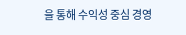을 통해 수익성 중심 경영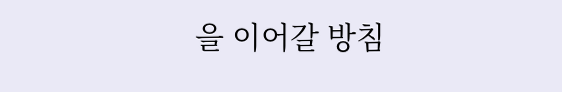을 이어갈 방침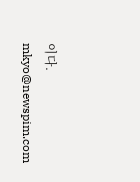이다.
mkyo@newspim.com